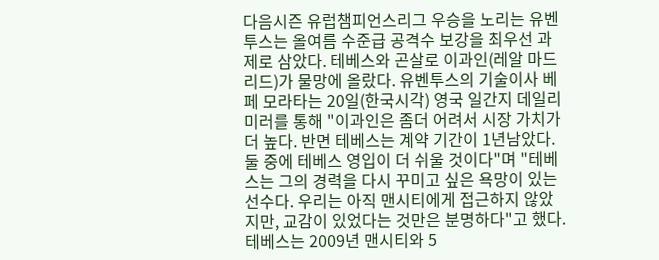다음시즌 유럽챔피언스리그 우승을 노리는 유벤투스는 올여름 수준급 공격수 보강을 최우선 과제로 삼았다. 테베스와 곤살로 이과인(레알 마드리드)가 물망에 올랐다. 유벤투스의 기술이사 베페 모라타는 20일(한국시각) 영국 일간지 데일리미러를 통해 "이과인은 좀더 어려서 시장 가치가 더 높다. 반면 테베스는 계약 기간이 1년남았다. 둘 중에 테베스 영입이 더 쉬울 것이다"며 "테베스는 그의 경력을 다시 꾸미고 싶은 욕망이 있는 선수다. 우리는 아직 맨시티에게 접근하지 않았지만, 교감이 있었다는 것만은 분명하다"고 했다.
테베스는 2009년 맨시티와 5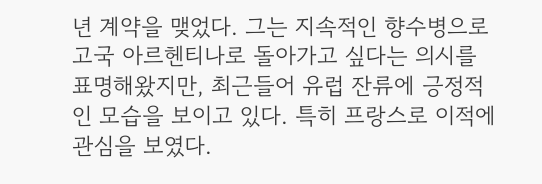년 계약을 맺었다. 그는 지속적인 향수병으로 고국 아르헨티나로 돌아가고 싶다는 의시를 표명해왔지만, 최근들어 유럽 잔류에 긍정적인 모습을 보이고 있다. 특히 프랑스로 이적에 관심을 보였다.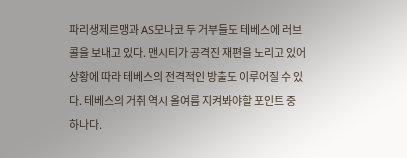파리생제르맹과 AS모나코 두 거부들도 테베스에 러브콜을 보내고 있다. 맨시티가 공격진 재편을 노리고 있어 상황에 따라 테베스의 전격적인 방출도 이루어질 수 있다. 테베스의 거취 역시 올여름 지켜봐야할 포인트 중 하나다.